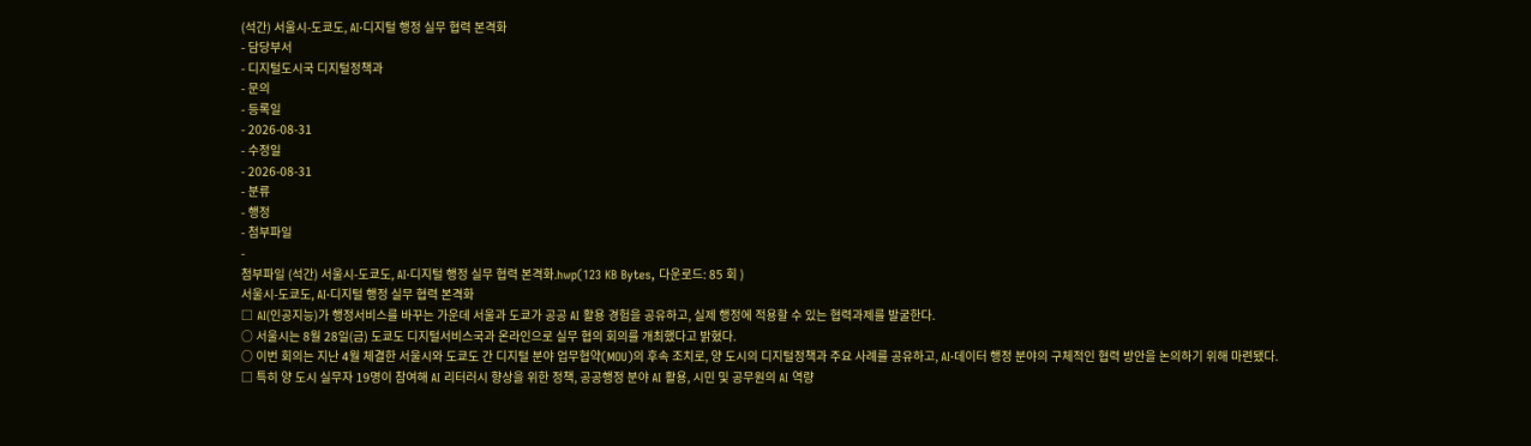(석간) 서울시-도쿄도, AI·디지털 행정 실무 협력 본격화
- 담당부서
- 디지털도시국 디지털정책과
- 문의
- 등록일
- 2026-08-31
- 수정일
- 2026-08-31
- 분류
- 행정
- 첨부파일
-
첨부파일 (석간) 서울시-도쿄도, AI·디지털 행정 실무 협력 본격화.hwp(123 KB Bytes, 다운로드: 85 회 )
서울시-도쿄도, AI·디지털 행정 실무 협력 본격화
□ AI(인공지능)가 행정서비스를 바꾸는 가운데 서울과 도쿄가 공공 AI 활용 경험을 공유하고, 실제 행정에 적용할 수 있는 협력과제를 발굴한다.
○ 서울시는 8월 28일(금) 도쿄도 디지털서비스국과 온라인으로 실무 협의 회의를 개최했다고 밝혔다.
○ 이번 회의는 지난 4월 체결한 서울시와 도쿄도 간 디지털 분야 업무협약(MOU)의 후속 조치로, 양 도시의 디지털정책과 주요 사례를 공유하고, AI·데이터 행정 분야의 구체적인 협력 방안을 논의하기 위해 마련됐다.
□ 특히 양 도시 실무자 19명이 참여해 AI 리터러시 향상을 위한 정책, 공공행정 분야 AI 활용, 시민 및 공무원의 AI 역량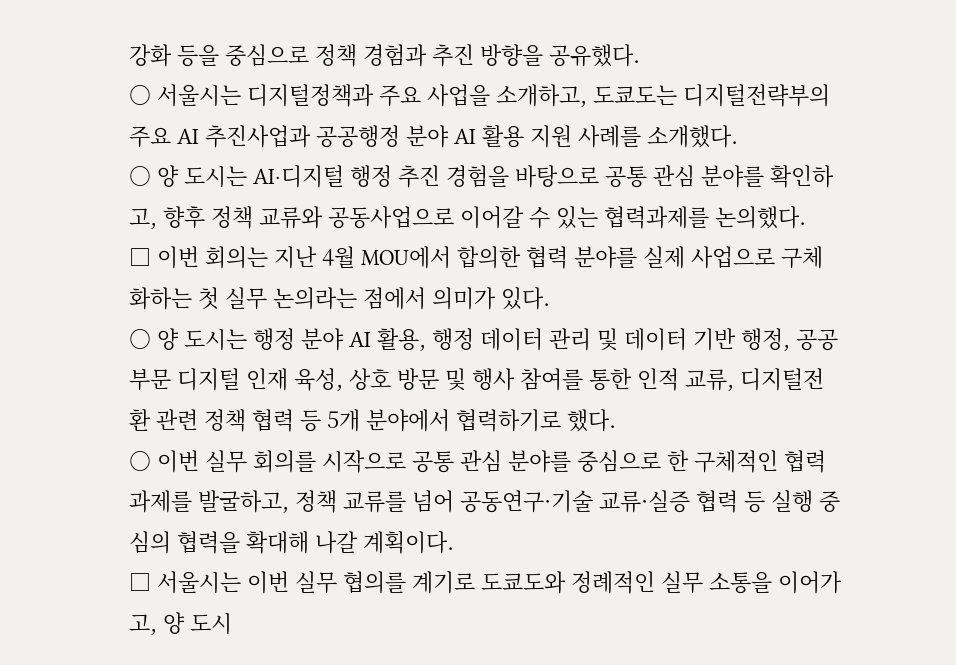강화 등을 중심으로 정책 경험과 추진 방향을 공유했다.
○ 서울시는 디지털정책과 주요 사업을 소개하고, 도쿄도는 디지털전략부의 주요 AI 추진사업과 공공행정 분야 AI 활용 지원 사례를 소개했다.
○ 양 도시는 AI·디지털 행정 추진 경험을 바탕으로 공통 관심 분야를 확인하고, 향후 정책 교류와 공동사업으로 이어갈 수 있는 협력과제를 논의했다.
□ 이번 회의는 지난 4월 MOU에서 합의한 협력 분야를 실제 사업으로 구체화하는 첫 실무 논의라는 점에서 의미가 있다.
○ 양 도시는 행정 분야 AI 활용, 행정 데이터 관리 및 데이터 기반 행정, 공공부문 디지털 인재 육성, 상호 방문 및 행사 참여를 통한 인적 교류, 디지털전환 관련 정책 협력 등 5개 분야에서 협력하기로 했다.
○ 이번 실무 회의를 시작으로 공통 관심 분야를 중심으로 한 구체적인 협력과제를 발굴하고, 정책 교류를 넘어 공동연구·기술 교류·실증 협력 등 실행 중심의 협력을 확대해 나갈 계획이다.
□ 서울시는 이번 실무 협의를 계기로 도쿄도와 정례적인 실무 소통을 이어가고, 양 도시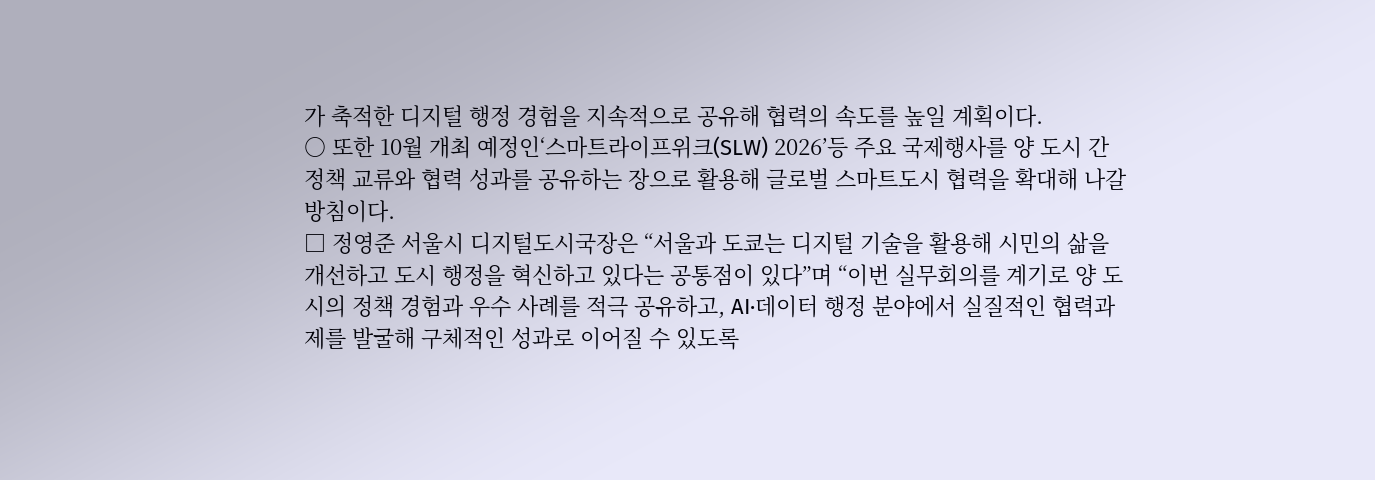가 축적한 디지털 행정 경험을 지속적으로 공유해 협력의 속도를 높일 계획이다.
○ 또한 10월 개최 예정인‘스마트라이프위크(SLW) 2026’등 주요 국제행사를 양 도시 간 정책 교류와 협력 성과를 공유하는 장으로 활용해 글로벌 스마트도시 협력을 확대해 나갈 방침이다.
□ 정영준 서울시 디지털도시국장은 “서울과 도쿄는 디지털 기술을 활용해 시민의 삶을 개선하고 도시 행정을 혁신하고 있다는 공통점이 있다”며 “이번 실무회의를 계기로 양 도시의 정책 경험과 우수 사례를 적극 공유하고, AI·데이터 행정 분야에서 실질적인 협력과제를 발굴해 구체적인 성과로 이어질 수 있도록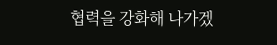협력을 강화해 나가겠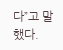다”고 말했다.